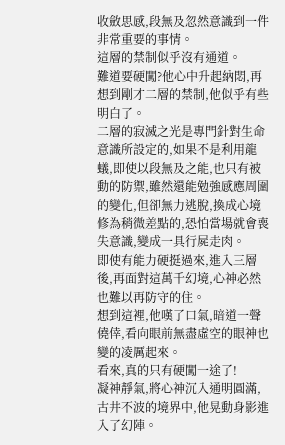收斂思感,段無及忽然意識到一件非常重要的事情。
這層的禁制似乎沒有通道。
難道要硬闖?他心中升起納悶,再想到剛才二層的禁制,他似乎有些明白了。
二層的寂滅之光是專門針對生命意識所設定的,如果不是利用龍蟻,即使以段無及之能,也只有被動的防禦,雖然還能勉強感應周圍的變化,但卻無力逃脫,換成心境修為稍微差點的,恐怕當場就會喪失意識,變成一具行屍走肉。
即使有能力硬挺過來,進入三層後,再面對這萬千幻境,心神必然也難以再防守的住。
想到這裡,他嘆了口氣,暗道一聲僥倖,看向眼前無盡虛空的眼神也變的凌厲起來。
看來,真的只有硬闖一途了!
凝神靜氣,將心神沉入通明圓滿,古井不波的境界中,他晃動身影進入了幻陣。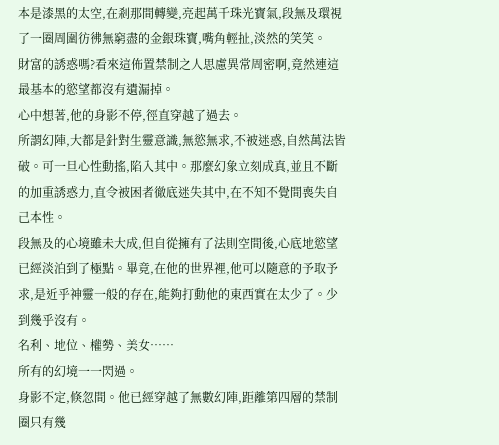本是漆黑的太空,在剎那間轉變,亮起萬千珠光寶氣,段無及環視了一圈周圍彷彿無窮盡的金銀珠寶,嘴角輕扯,淡然的笑笑。
財富的誘惑嗎?看來這佈置禁制之人思慮異常周密啊,竟然連這最基本的慾望都沒有遺漏掉。
心中想著,他的身影不停,徑直穿越了過去。
所謂幻陣,大都是針對生靈意識,無慾無求,不被迷惑,自然萬法皆破。可一旦心性動搖,陷入其中。那麼幻象立刻成真,並且不斷的加重誘惑力,直令被困者徹底迷失其中,在不知不覺間喪失自己本性。
段無及的心境雖未大成,但自從擁有了法則空間後,心底地慾望已經淡泊到了極點。畢竟,在他的世界裡,他可以隨意的予取予求,是近乎神靈一般的存在,能夠打動他的東西實在太少了。少到幾乎沒有。
名利、地位、權勢、美女……
所有的幻境一一閃過。
身影不定,倏忽間。他已經穿越了無數幻陣,距離第四層的禁制圈只有幾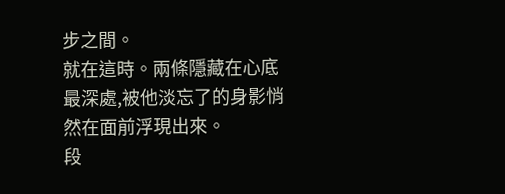步之間。
就在這時。兩條隱藏在心底最深處,被他淡忘了的身影悄然在面前浮現出來。
段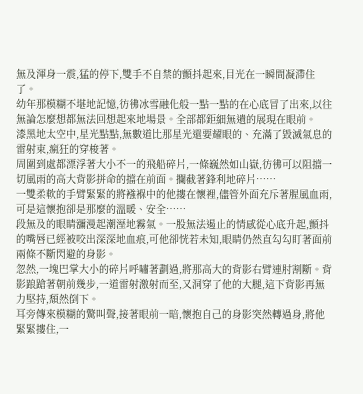無及渾身一震,猛的停下,雙手不自禁的顫抖起來,目光在一瞬間凝滯住了。
幼年那模糊不堪地記憶,彷彿冰雪融化般一點一點的在心底冒了出來,以往無論怎麼想都無法回想起來地場景。全部都鉅細無遺的展現在眼前。
漆黑地太空中,星光點點,無數道比那星光還要耀眼的、充滿了毀滅氣息的雷射束,瘋狂的穿梭著。
周圍到處都漂浮著大小不一的飛船碎片,一條巍然如山嶽,彷彿可以阻擋一切風雨的高大背影拼命的擋在前面。攔截著鋒利地碎片……
一雙柔軟的手臂緊緊的將襁褓中的他摟在懷裡,儘管外面充斥著腥風血雨,可是這懷抱卻是那麼的溫暖、安全……
段無及的眼睛瀰漫起潮溼地霧氣。一股無法遏止的情感從心底升起,顫抖的嘴唇已經被咬出深深地血痕,可他卻恍若未知,眼睛仍然直勾勾盯著面前兩條不斷閃避的身影。
忽然,一塊巴掌大小的碎片呼嘯著劃過,將那高大的背影右臂連肘割斷。背影踉蹌著朝前幾步,一道雷射激射而至,又洞穿了他的大腿,這下背影再無力堅持,頹然倒下。
耳旁傳來模糊的驚叫聲,接著眼前一暗,懷抱自己的身影突然轉過身,將他緊緊摟住,一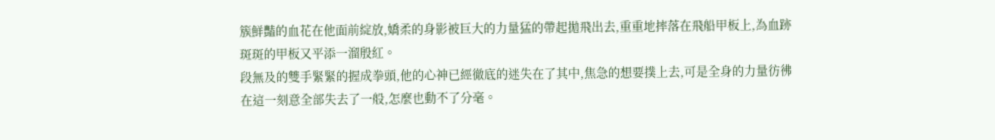簇鮮豔的血花在他面前綻放,嬌柔的身影被巨大的力量猛的帶起拋飛出去,重重地摔落在飛船甲板上,為血跡斑斑的甲板又平添一溜殷紅。
段無及的雙手緊緊的握成拳頭,他的心神已經徹底的迷失在了其中,焦急的想要撲上去,可是全身的力量彷彿在這一刻意全部失去了一般,怎麼也動不了分毫。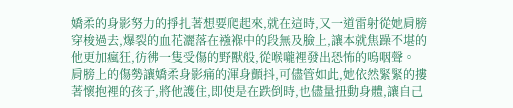嬌柔的身影努力的掙扎著想要爬起來,就在這時,又一道雷射從她肩膀穿梭過去,爆裂的血花灑落在襁褓中的段無及臉上,讓本就焦躁不堪的他更加瘋狂,彷彿一隻受傷的野獸般,從喉嚨裡發出恐怖的嗚咽聲。
肩膀上的傷勢讓嬌柔身影痛的渾身顫抖,可儘管如此,她依然緊緊的摟著懷抱裡的孩子,將他護住,即使是在跌倒時,也儘量扭動身體,讓自己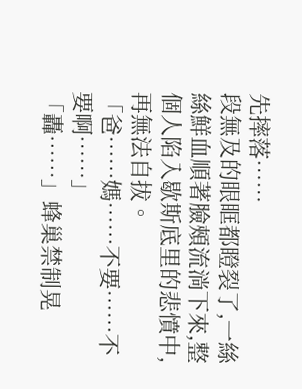先摔落……
段無及的眼眶都瞪裂了,一絲絲鮮血順著臉頰流淌下來,整個人陷入歇斯底里的悲憤中,再無法自拔。
「爸……媽……不要……不要啊……」
「轟……」蜂巢禁制晃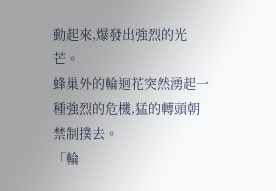動起來,爆發出強烈的光芒。
蜂巢外的輪迴花突然湧起一種強烈的危機,猛的轉頭朝禁制撲去。
「輪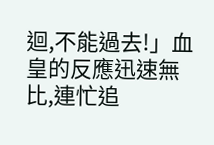迴,不能過去!」血皇的反應迅速無比,連忙追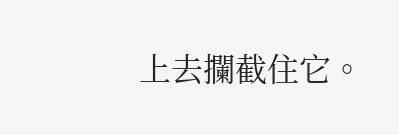上去攔截住它。